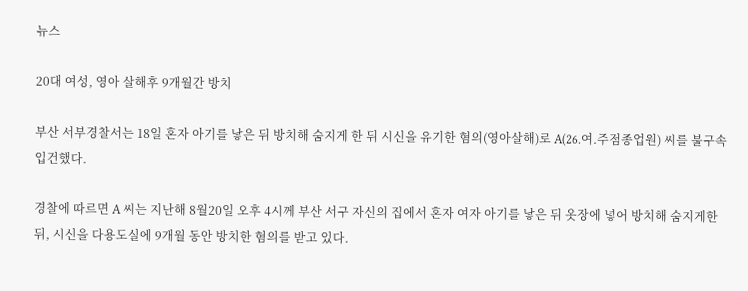뉴스

20대 여성, 영아 살해후 9개월간 방치

부산 서부경찰서는 18일 혼자 아기를 낳은 뒤 방치해 숨지게 한 뒤 시신을 유기한 혐의(영아살해)로 A(26.여.주점종업원) 씨를 불구속 입건했다.

경찰에 따르면 A 씨는 지난해 8월20일 오후 4시께 부산 서구 자신의 집에서 혼자 여자 아기를 낳은 뒤 옷장에 넣어 방치해 숨지게한 뒤, 시신을 다용도실에 9개월 동안 방치한 혐의를 받고 있다.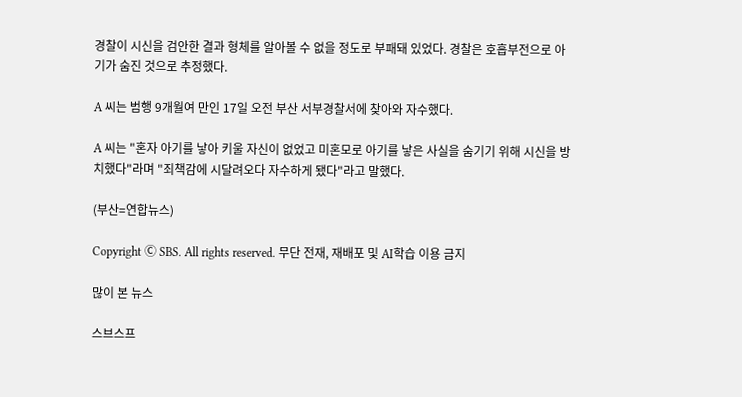경찰이 시신을 검안한 결과 형체를 알아볼 수 없을 정도로 부패돼 있었다. 경찰은 호흡부전으로 아기가 숨진 것으로 추정했다.

A 씨는 범행 9개월여 만인 17일 오전 부산 서부경찰서에 찾아와 자수했다.

A 씨는 "혼자 아기를 낳아 키울 자신이 없었고 미혼모로 아기를 낳은 사실을 숨기기 위해 시신을 방치했다"라며 "죄책감에 시달려오다 자수하게 됐다"라고 말했다.

(부산=연합뉴스)

Copyright Ⓒ SBS. All rights reserved. 무단 전재, 재배포 및 AI학습 이용 금지

많이 본 뉴스

스브스프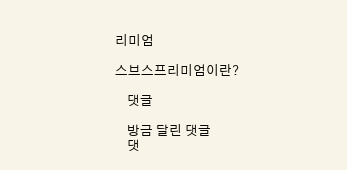리미엄

스브스프리미엄이란?

    댓글

    방금 달린 댓글
    댓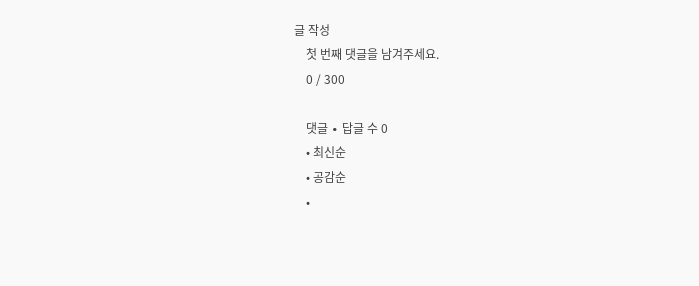글 작성
    첫 번째 댓글을 남겨주세요.
    0 / 300

    댓글 ∙ 답글 수 0
    • 최신순
    • 공감순
    •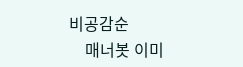비공감순
    매너봇 이미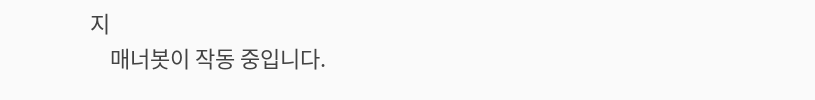지
    매너봇이 작동 중입니다.